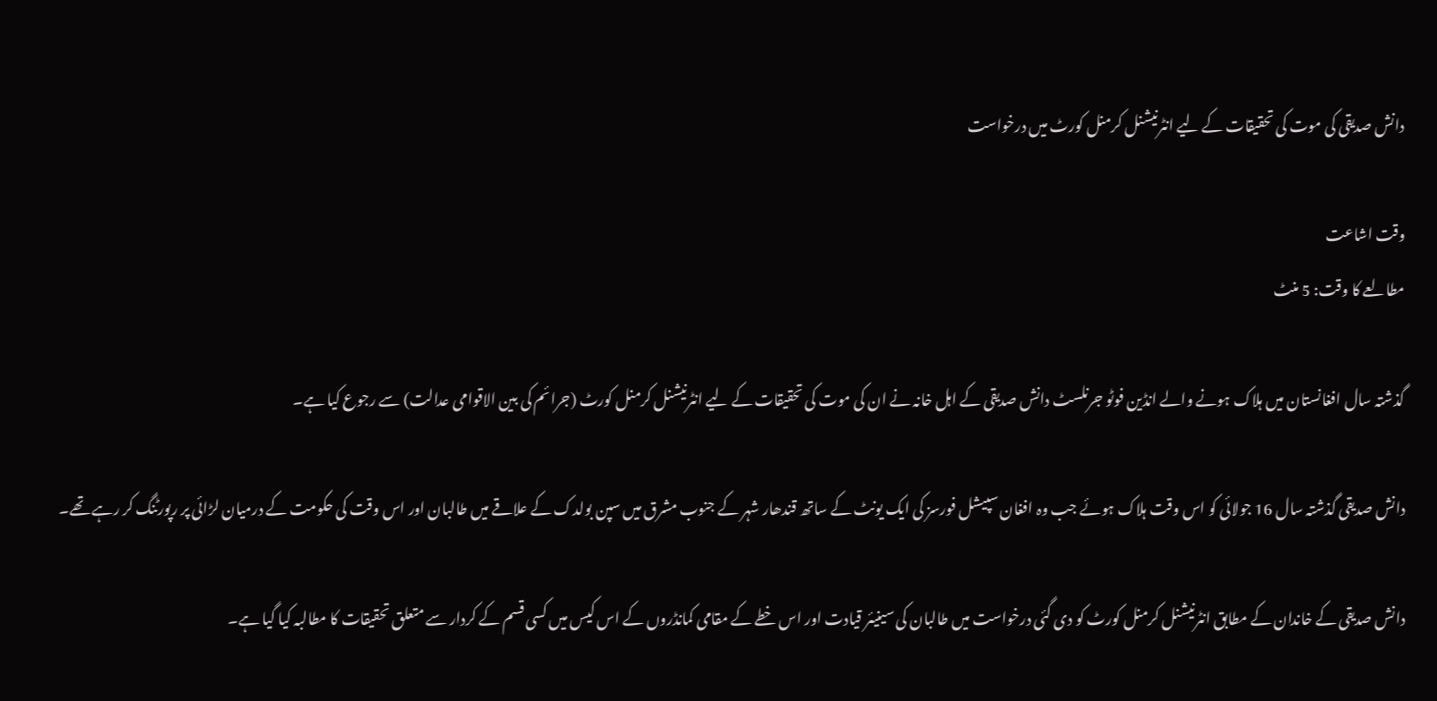دانش صدیقی کی موت کی تحقیقات کے لیے انٹرنیشنل کرمنل کورٹ میں درخواست

وقت اشاعت
مطالعے کا وقت: 5 منٹ

گذشتہ سال افغانستان میں ہلاک ہونے والے انڈین فوٹو جرنلسٹ دانش صدیقی کے اہل خانہ نے ان کی موت کی تحقیقات کے لیے انٹرنیشنل کرمنل کورٹ (جرائم کی بین الاقوامی عدالت) سے رجوع کیا ہے۔

دانش صدیقی گذشتہ سال 16 جولائی کو اس وقت ہلاک ہوئے جب وہ افغان سپیشل فورسز کی ایک یونٹ کے ساتھ قندھار شہر کے جنوب مشرق میں سپن بولدک کے علاقے میں طالبان اور اس وقت کی حکومت کے درمیان لڑائی پر رپورٹنگ کر رہے تھے۔

دانش صدیقی کے خاندان کے مطابق انٹرنیشنل کرمنل کورٹ کو دی گئی درخواست میں طالبان کی سینیئر قیادت اور اس خطے کے مقامی کمانڈروں کے اس کیس میں کسی قسم کے کردار سے متعلق تحقیقات کا مطالبہ کیا گیا ہے۔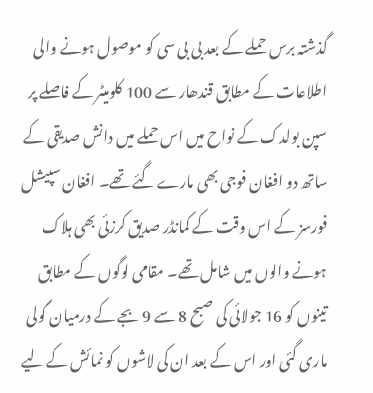گذشتہ برس حملے کے بعد بی بی سی کو موصول ہونے والی اطلاعات کے مطابق قندھار سے 100 کلومیٹر کے فاصلے پر سپن بولدک کے نواح میں اس حملے میں دانش صدیقی کے ساتھ دو افغان فوجی بھی مارے گئے تھے۔ افغان سپیشل فورسز کے اس وقت کے کمانڈر صدیق کرزئی بھی ہلاک ہونے والوں میں شامل تھے۔ مقامی لوگوں کے مطابق تینوں کو 16 جولائی کی صبح 8 سے 9 بجے کے درمیان گولی ماری گئی اور اس کے بعد ان کی لاشوں کو نمائش کے لیے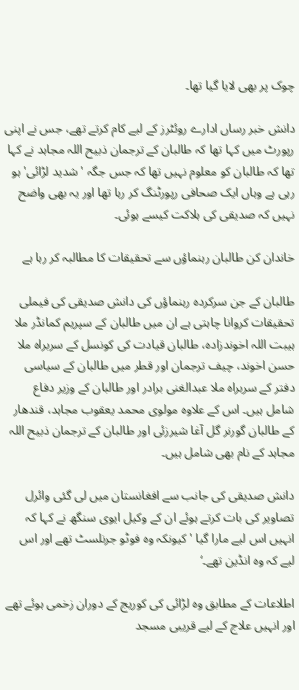چوک پر بھی لایا گیا تھا۔

دانش خبر رساں ادارے روئٹرز کے لیے کام کرتے تھے، جس نے اپنی رپورٹ میں کہا تھا کہ طالبان کے ترجمان ذبیح اللہ مجاہد نے کہا تھا کہ طالبان کو معلوم نہیں تھا کہ جس جگہ 'شدید لڑائی' ہو رہی ہے وہاں ایک صحافی رپورٹنگ کر رہا تھا اور یہ بھی واضح نہیں کہ صدیقی کی ہلاکت کیسے ہوئی۔

خاندان کن طالبان رہنماؤں سے تحقیقات کا مطالبہ کر رہا ہے

طالبان کے جن سرکردہ رہنماؤں کی دانش صدیقی کی فیملی تحقیقات کروانا چاہتی ہے ان میں طالبان کے سپریم کمانڈر ملا ہیبت اللہ اخوندزادہ، طالبان قیادت کی کونسل کے سربراہ ملا حسن اخوند، چیف ترجمان اور قطر میں طالبان کے سیاسی دفتر کے سربراہ ملا عبدالغنی برادر اور طالبان کے وزیر دفاع شامل ہیں۔ اس کے علاوہ مولوی محمد یعقوب مجاہد، قندھار کے طالبان گورنر گل آغا شیرزئی اور طالبان کے ترجمان ذبیح اللہ مجاہد کے نام بھی شامل ہیں۔

دانش صدیقی کی جانب سے افغانستان میں لی گئی وائرل تصاویر کی بات کرتے ہوئے ان کے وکیل ایوی سنگھ نے کہا کہ انہیں اس لیے مارا گیا 'کیونکہ وہ فوٹو جرنلسٹ تھے اور اس لیے کہ وہ انڈین تھے۔‘

اطلاعات کے مطابق وہ لڑائی کی کوریج کے دوران زخمی ہوئے تھے اور انہیں علاج کے لیے قریبی مسجد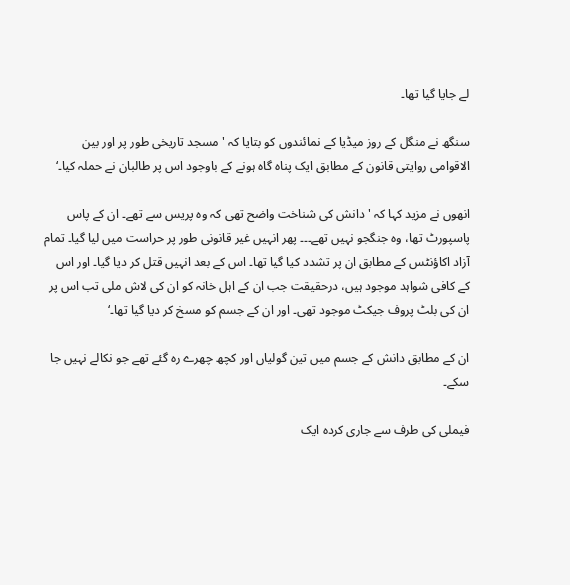لے جایا گیا تھا۔

سنگھ نے منگل کے روز میڈیا کے نمائندوں کو بتایا کہ 'مسجد تاریخی طور پر اور بین الاقوامی روایتی قانون کے مطابق ایک پناہ گاہ ہونے کے باوجود اس پر طالبان نے حملہ کیا۔‘

انھوں نے مزید کہا کہ 'دانش کی شناخت واضح تھی کہ وہ پریس سے تھے۔ ان کے پاس پاسپورٹ تھا، وہ جنگجو نہیں تھے۔۔۔ پھر انہیں غیر قانونی طور پر حراست میں لیا گیا۔ تمام آزاد اکاؤنٹس کے مطابق ان پر تشدد کیا گیا تھا۔ اس کے بعد انہیں قتل کر دیا گیا۔ اور اس کے کافی شواہد موجود ہیں، درحقیقت جب ان کے اہل خانہ کو ان کی لاش ملی تب اس پر ان کی بلٹ پروف جیکٹ موجود تھی۔ اور ان کے جسم کو مسخ کر دیا گیا تھا۔‘

ان کے مطابق دانش کے جسم میں تین گولیاں اور کچھ چھرے رہ گئے تھے جو نکالے نہیں جا سکے۔

فیملی کی طرف سے جاری کردہ ایک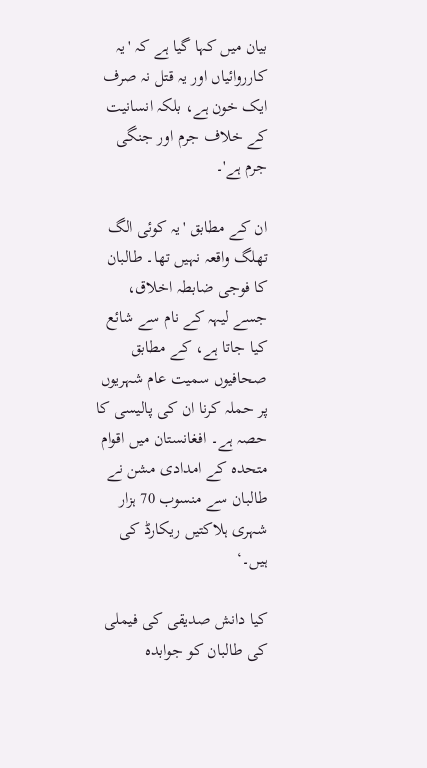بیان میں کہا گیا ہے کہ 'یہ کارروائیاں اور یہ قتل نہ صرف ایک خون ہے، بلکہ انسانیت کے خلاف جرم اور جنگی جرم ہے'۔

ان کے مطابق 'یہ کوئی الگ تھلگ واقعہ نہیں تھا۔ طالبان کا فوجی ضابطہ اخلاق، جسے لیہہ کے نام سے شائع کیا جاتا ہے، کے مطابق صحافیوں سمیت عام شہریوں پر حملہ کرنا ان کی پالیسی کا حصہ ہے۔ افغانستان میں اقوام متحدہ کے امدادی مشن نے طالبان سے منسوب 70 ہزار شہری ہلاکتیں ریکارڈ کی ہیں۔‘

کیا دانش صدیقی کی فیملی کی طالبان کو جوابدہ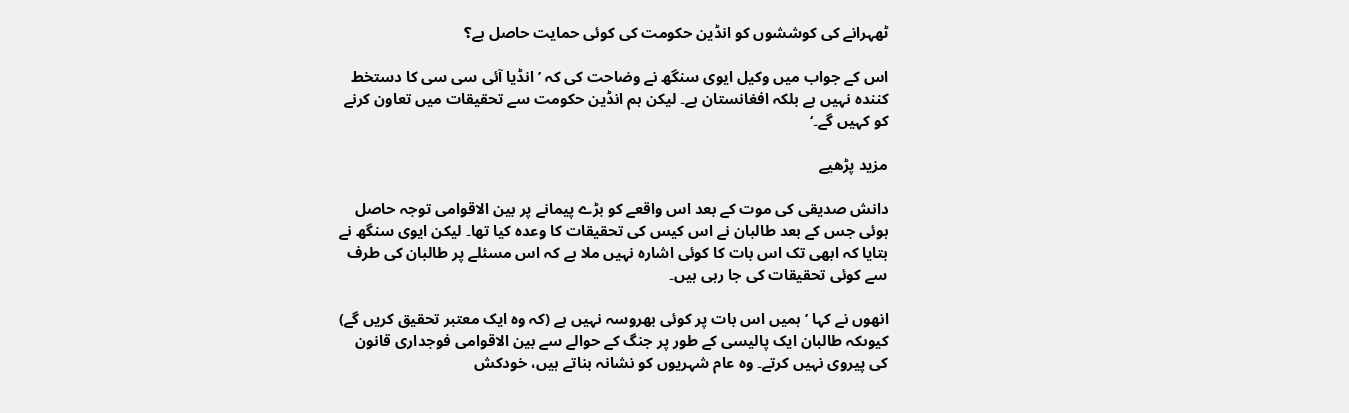ٹھہرانے کی کوششوں کو انڈین حکومت کی کوئی حمایت حاصل ہے؟

اس کے جواب میں وکیل ایوی سنگھ نے وضاحت کی کہ ’انڈیا آئی سی سی کا دستخط کنندہ نہیں ہے بلکہ افغانستان ہے۔ لیکن ہم انڈین حکومت سے تحقیقات میں تعاون کرنے کو کہیں گے۔‘

مزید پڑھیے

دانش صدیقی کی موت کے بعد اس واقعے کو بڑے پیمانے پر بین الاقوامی توجہ حاصل ہوئی جس کے بعد طالبان نے اس کیس کی تحقیقات کا وعدہ کیا تھا۔ لیکن ایوی سنگھ نے بتایا کہ ابھی تک اس بات کا کوئی اشارہ نہیں ملا ہے کہ اس مسئلے پر طالبان کی طرف سے کوئی تحقیقات کی جا رہی ہیں۔

انھوں نے کہا ’ہمیں اس بات پر کوئی بھروسہ نہیں ہے (کہ وہ ایک معتبر تحقیق کریں گے) کیوںکہ طالبان ایک پالیسی کے طور پر جنگ کے حوالے سے بین الاقوامی فوجداری قانون کی پیروی نہیں کرتے۔ وہ عام شہریوں کو نشانہ بناتے ہیں، خودکش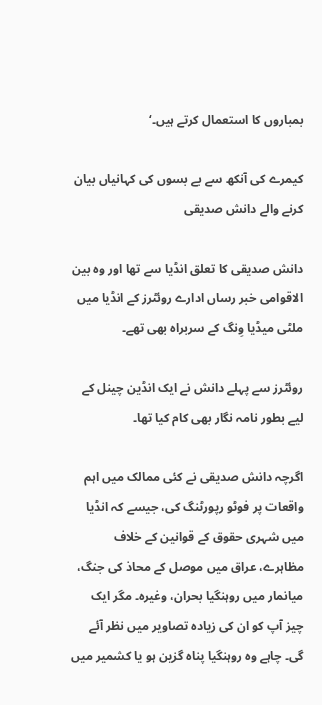بمباروں کا استعمال کرتے ہیں۔‘

کیمرے کی آنکھ سے بے بسوں کی کہانیاں بیان کرنے والے دانش صدیقی

دانش صدیقی کا تعلق انڈیا سے تھا اور وہ بین الاقوامی خبر رساں ادارے روئٹرز کے انڈیا میں ملٹی میڈیا وِنگ کے سربراہ بھی تھے۔

روئٹرز سے پہلے دانش نے ایک انڈین چینل کے لیے بطور نامہ نگار بھی کام کیا تھا۔

اگرچہ دانش صدیقی نے کئی ممالک میں اہم واقعات پر فوٹو رپورٹنگ کی، جیسے کہ انڈیا میں شہری حقوق کے قوانین کے خلاف مظاہرے، عراق میں موصل کے محاذ کی جنگ، میانمار میں روہنگیا بحران، وغیرہ۔ مگر ایک چیز آپ کو ان کی زیادہ تصاویر میں نظر آئے گی۔ چاہے وہ روہنگیا پناہ گزین ہو یا کشمیر میں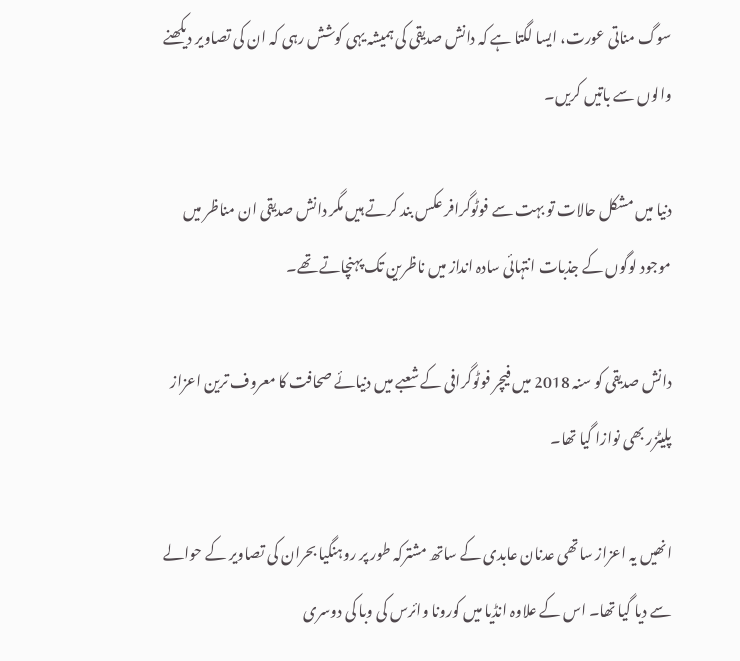سوگ مناتی عورت، ایسا لگتا ہے کہ دانش صدیقی کی ہمیشہ یہی کوشش رہی کہ ان کی تصاویر دیکھنے والوں سے باتیں کریں۔

دنیا میں مشکل حالات تو بہت سے فوٹوگرافر عکس بند کرتے ہیں مگر دانش صدیقی ان مناظر میں موجود لوگوں کے جذبات انتہائی سادہ انداز میں ناظرین تک پہنچاتے تھے۔

دانش صدیقی کو سنہ 2018 میں فیچر فوٹوگرافی کے شعبے میں دنیائے صحافت کا معروف ترین اعزاز پلیٹزر بھی نوازا گیا تھا۔

انھیں یہ اعزاز ساتھی عدنان عابدی کے ساتھ مشترکہ طور پر روہنگیا بحران کی تصاویر کے حوالے سے دیا گیا تھا۔ اس کے علاوہ انڈیا میں کورونا وائرس کی وبا کی دوسری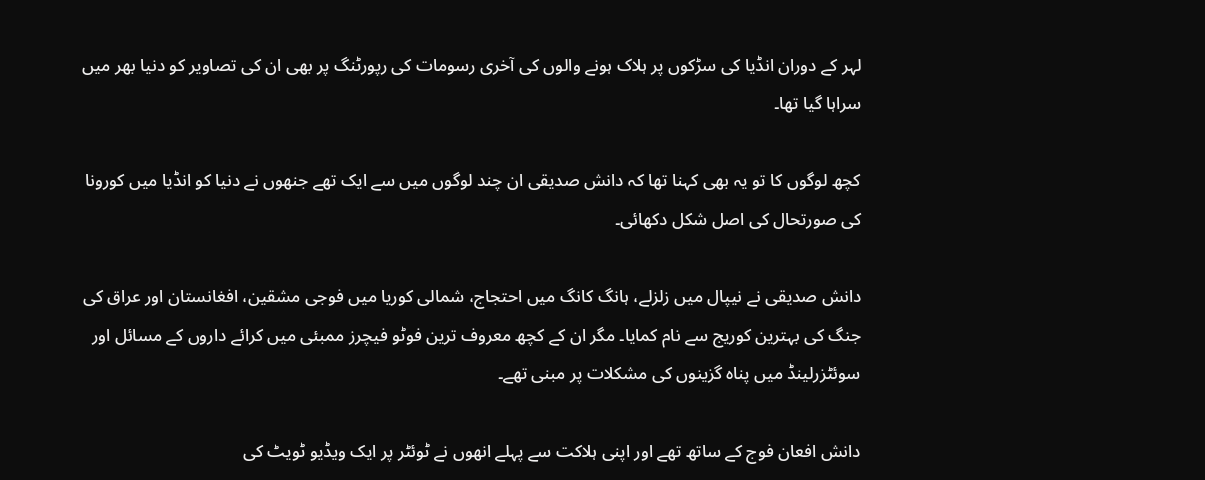لہر کے دوران انڈیا کی سڑکوں پر ہلاک ہونے والوں کی آخری رسومات کی رپورٹنگ پر بھی ان کی تصاویر کو دنیا بھر میں سراہا گیا تھا۔

کچھ لوگوں کا تو یہ بھی کہنا تھا کہ دانش صدیقی ان چند لوگوں میں سے ایک تھے جنھوں نے دنیا کو انڈیا میں کورونا کی صورتحال کی اصل شکل دکھائی۔

دانش صدیقی نے نیپال میں زلزلے، ہانگ کانگ میں احتجاج، شمالی کوریا میں فوجی مشقین، افغانستان اور عراق کی جنگ کی بہترین کوریج سے نام کمایا۔ مگر ان کے کچھ معروف ترین فوٹو فیچرز ممبئی میں کرائے داروں کے مسائل اور سوئٹزرلینڈ میں پناہ گزینوں کی مشکلات پر مبنی تھے۔

دانش افعان فوج کے ساتھ تھے اور اپنی ہلاکت سے پہلے انھوں نے ٹوئٹر پر ایک ویڈیو ٹویٹ کی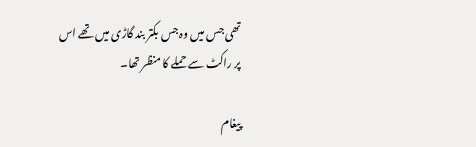تھی جس میں وہ جس بکتر بند گاڑی میں تھے اس پر راکٹ سے حملے کا منظر تھا۔

پیغام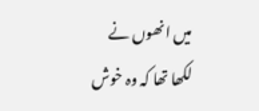میں انھوں نے لکھا تھا کہ وہ خوش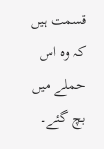قسمت ہیں کہ وہ اس حملے میں بچ گئے۔